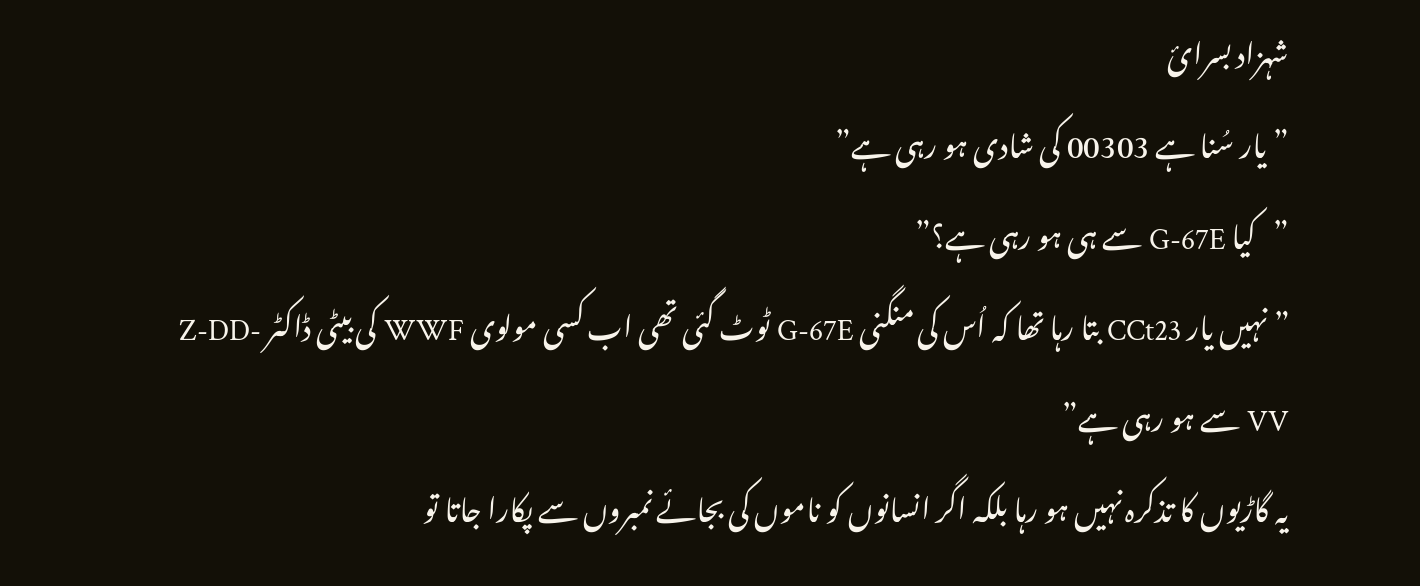شہزاد بسرائ
”یار سُنا ہے 00303 کی شادی ہو رہی ہے”
”کیا G-67E سے ہی ہو رہی ہے؟”
”نہیں یار CCt23 بتا رہا تھا کہ اُس کی منگنی G-67E ٹوٹ گئی تھی اب کسی مولوی WWF کی بیٹی ڈاکٹر Z-DD-VV سے ہو رہی ہے”
یہ گاڑیوں کا تذکرہ نہیں ہو رہا بلکہ اگر انسانوں کو ناموں کی بجائے نمبروں سے پکارا جاتا تو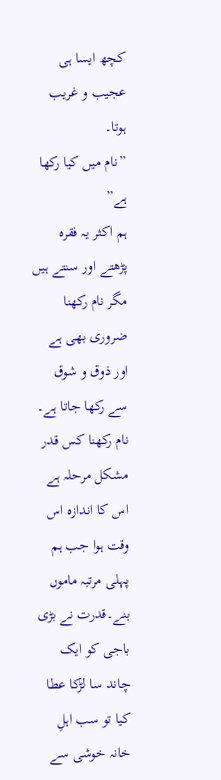کچھ ایسا ہی عجیب و غریب ہوتا۔
”نام میں کیا رکھا ہے”
ہم اکثر یہ فقرہ پڑھتے اور سنتے ہیں مگر نام رکھنا ضروری بھی ہے اور ذوق و شوق سے رکھا جاتا ہے۔ نام رکھنا کس قدر مشکل مرحلہ ہے اس کا اندازہ اس وقت ہوا جب ہم پہلی مرتبہ ماموں بنے۔قدرت نے بڑی باجی کو ایک چاند سا لڑکا عطا کیا تو سب اہلِ خانہ خوشی سے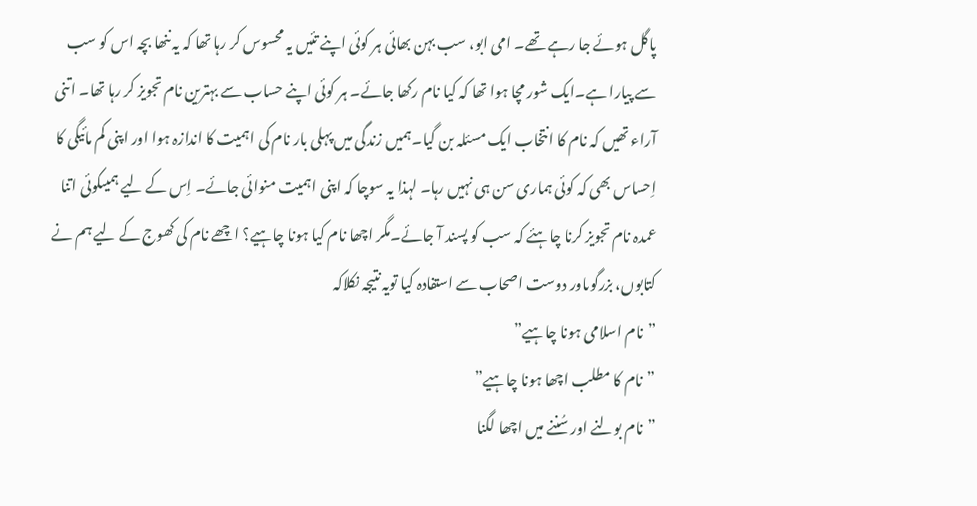پاگل ہوئے جا رہے تھے۔ امی ابو، سب بہن بھائی ہر کوئی اپنے تئیں یہ محسوس کر رہا تھا کہ یہ ننھا بچہ اس کو سب سے پیارا ہے۔ایک شور مچا ہوا تھا کہ کیا نام رکھا جائے۔ ہر کوئی اپنے حساب سے بہترین نام تجویز کر رہا تھا۔ اتنی آراء تھیں کہ نام کا انتخاب ایک مسئلہ بن گیا۔ہمیں زندگی میں پہلی بار نام کی اہمیت کا اندازہ ہوا اور اپنی کم مائیگی کا اِحساس بھی کہ کوئی ہماری سن ہی نہیں رہا۔ لہذا یہ سوچا کہ اپنی اہمیت منوائی جائے۔ اِس کے لیے ہمیںکوئی اتنا عمدہ نام تجویز کرنا چاہئے کہ سب کو پسند آ جائے۔مگر اچھا نام کیا ہونا چاہیے؟ اچھے نام کی کھوج کے لیے ہم نے کتابوں، بزرگوںاور دوست اصحاب سے استفادہ کیا تویہ نتیجہ نکلاکہ
”نام اسلامی ہونا چاہیے”
”نام کا مطلب اچھا ہونا چاہیے”
”نام بولنے اور سُننے میں اچھا لگنا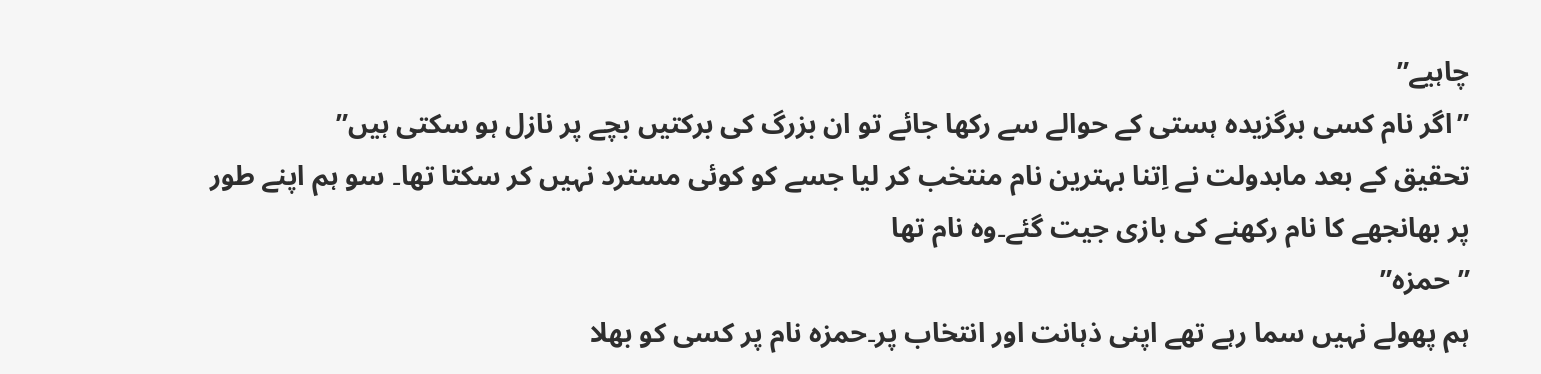چاہیے”
”اگر نام کسی برگزیدہ ہستی کے حوالے سے رکھا جائے تو ان بزرگ کی برکتیں بچے پر نازل ہو سکتی ہیں”
تحقیق کے بعد مابدولت نے اِتنا بہترین نام منتخب کر لیا جسے کو کوئی مسترد نہیں کر سکتا تھا۔ سو ہم اپنے طور پر بھانجھے کا نام رکھنے کی بازی جیت گئے۔وہ نام تھا
”حمزہ”
ہم پھولے نہیں سما رہے تھے اپنی ذہانت اور انتخاب پر۔حمزہ نام پر کسی کو بھلا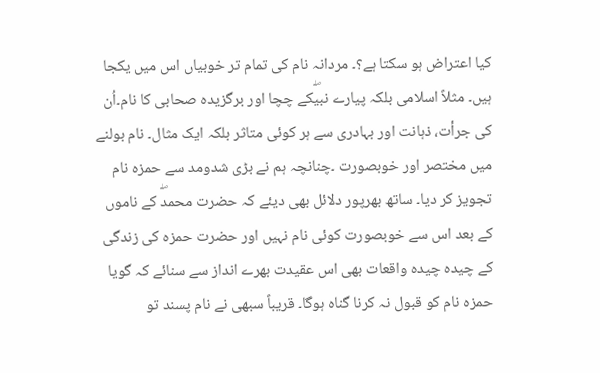کیا اعتراض ہو سکتا ہے؟۔ مردانہ نام کی تمام تر خوبیاں اس میں یکجا ہیں۔ مثلاً اسلامی بلکہ پیارے نبیۖکے چچا اور برگزیدہ صحابی کا نام۔اُن کی جرأت، ذہانت اور بہادری سے ہر کوئی متاثر بلکہ ایک مثال۔ نام بولنے میں مختصر اور خوبصورت ۔چنانچہ ہم نے بڑی شدومد سے حمزہ نام تجویز کر دیا۔ ساتھ بھرپور دلائل بھی دیئے کہ حضرت محمدۖ کے ناموں کے بعد اس سے خوبصورت کوئی نام نہیں اور حضرت حمزہ کی زندگی کے چیدہ چیدہ واقعات بھی اس عقیدت بھرے انداز سے سنائے کہ گویا حمزہ نام کو قبول نہ کرنا گناہ ہوگا۔ قریباً سبھی نے نام پسند تو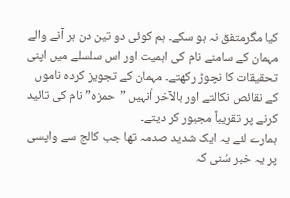کیا مگرمتفق نہ ہو سکے۔ ہم کوئی دو تین دن ہر آنے والے مہمان کے سامنے نام کی اہمیت اور اس سلسلے میں اپنی تحقیقات کا نچوڑ رکھتے۔ مہمان کے تجویز کردہ ناموں کے نقائص نکالتے اور بالآخر اُنہیں ”حمزہ” نام کی تائید کرنے پر تقریباً مجبور کر دیتے۔
ہمارے لئے یہ ایک شدید صدمہ تھا جب کالج سے واپسی پر یہ خبر سُنی کہ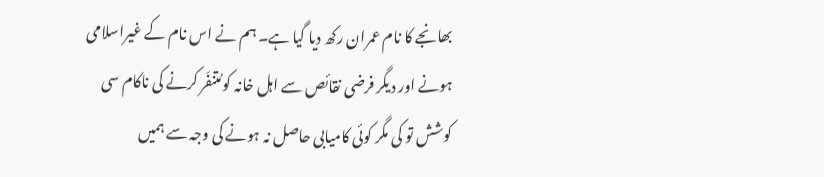بھانجے کا نام عمران رکھ دیا گیا ہے۔ ہم نے اس نام کے غیراسلامی ہونے اور دیگر فرضی نقائص سے اہل خانہ کو مُتنفَر کرنے کی ناکام سی کوشش تو کی مگر کوئی کامیابی حاصل نہ ہونے کی وجہ سے ہمیں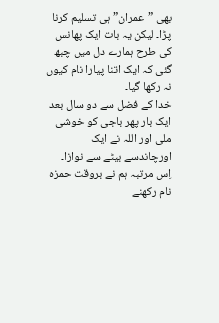بھی ”عمران” ہی تسلیم کرنا پڑا۔ لیکن یہ بات ایک پھانس کی طرح ہمارے دل میں چبھ گئی کہ ایک اتنا پیارا نام کیوں نہ رکھا گیا۔
خدا کے فضل سے دو سال بعد ایک بار پھر باجی کو خوشی ملی اور اللہ نے ایک اورچاندسے بیٹے سے نوازا۔ اِس مرتبہ ہم نے بروقت حمزہ نام رکھنے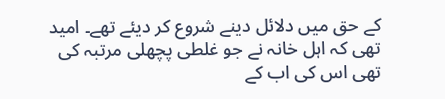کے حق میں دلائل دینے شروع کر دیئے تھے۔ امید تھی کہ اہل خانہ نے جو غلطی پچھلی مرتبہ کی تھی اس کی اب کے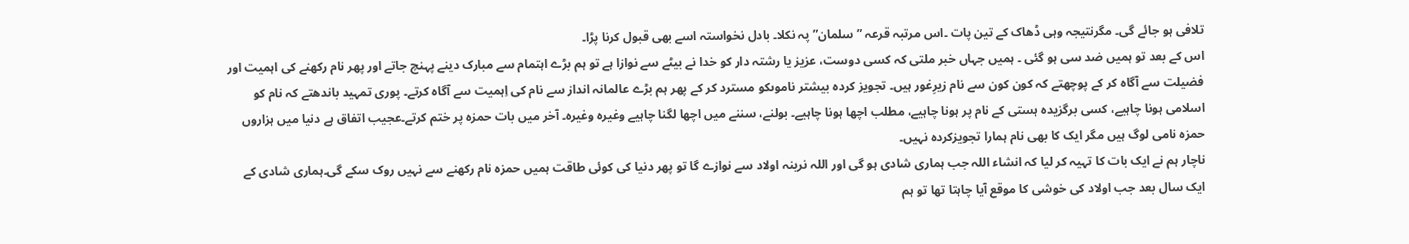تلافی ہو جائے گی۔ مگرنتیجہ وہی ڈھاک کے تین پات ۔اس مرتبہ قرعہ ”سلمان” پہ نکلا۔ بادل نخواستہ اسے بھی قبول کرنا پڑا۔
اس کے بعد تو ہمیں ضد سی ہو گئی ۔ ہمیں جہاں خبر ملتی کہ کسی دوست، عزیز یا رشتہ دار کو خدا نے بیٹے سے نوازا ہے تو ہم بڑے اہتمام سے مبارک دینے پہنچ جاتے اور پھر نام رکھنے کی اہمیت اور فضیلت سے آگاہ کر کے پوچھتے کہ کون کون سے نام زیرِغور ہیں۔ تجویز کردہ بیشتر ناموںکو مسترد کر کے پھر ہم بڑے عالمانہ انداز سے نام کی اِہمیت سے آگاہ کرتے۔ پوری تمہید باندھتے کہ نام کو اسلامی ہونا چاہیے، کسی برگزیدہ ہستی کے نام پر ہونا چاہیے، مطلب اچھا ہونا چاہیے۔ بولنے، سننے میں اچھا لگنا چاہیے وغیرہ وغیرہ۔ آخر میں بات حمزہ پر ختم کرتے۔عجیب اتفاق ہے دنیا میں ہزاروں حمزہ نامی لوگ ہیں مگر ایک کا بھی نام ہمارا تجویزکردہ نہیں۔
ناچار ہم نے ایک بات کا تہیہ کر لیا کہ انشاء اللہ جب ہماری شادی ہو گی اور اللہ نرینہ اولاد سے نوازے گا تو پھر دنیا کی کوئی طاقت ہمیں حمزہ نام رکھنے سے نہیں روک سکے گی۔ہماری شادی کے ایک سال بعد جب اولاد کی خوشی کا موقع آیا چاہتا تھا تو ہم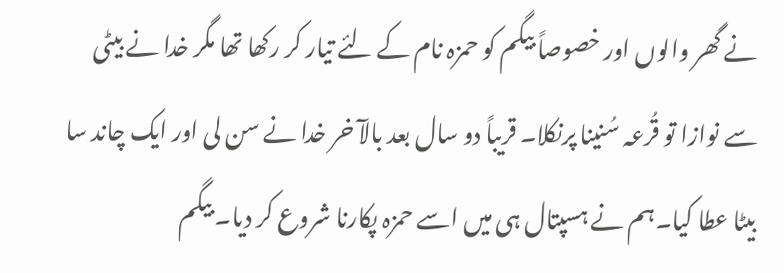نے گھر والوں اور خصوصاً بیگم کو حمزہ نام کے لئے تیار کر رکھا تھا مگر خدا نے بیٹی سے نوازا تو قُرعہ سُنینا پرنکلا۔ قریباً دو سال بعد بالآ خر خدا نے سن لی اور ایک چاند سا بیٹا عطا کیا۔ہم نے ہسپتال ہی میں اسے حمزہ پکارنا شروع کر دیا۔ بیگم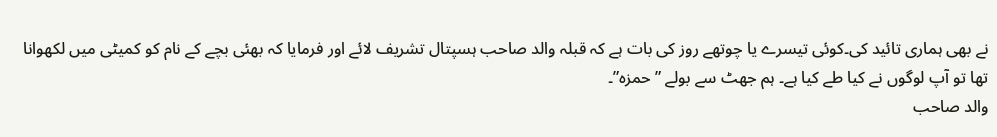نے بھی ہماری تائید کی۔کوئی تیسرے یا چوتھے روز کی بات ہے کہ قبلہ والد صاحب ہسپتال تشریف لائے اور فرمایا کہ بھئی بچے کے نام کو کمیٹی میں لکھوانا تھا تو آپ لوگوں نے کیا طے کیا ہے۔ ہم جھٹ سے بولے ”حمزہ”۔
والد صاحب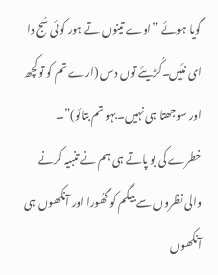گویا ہوئے ”اوے تینوں تے ہور کوئی سُج دا ای نئیں۔کُڑیئے توں دس (ارے تم کو توکچھ اور سوجھتا ہی نہیں۔بہو تم بتائو)”۔
خطرے کی بو پاتے ہی ہم نے تنبیہ کرنے والی نظروں سے بیگم کو گھُورا اور آنکھوں ہی آنکھوں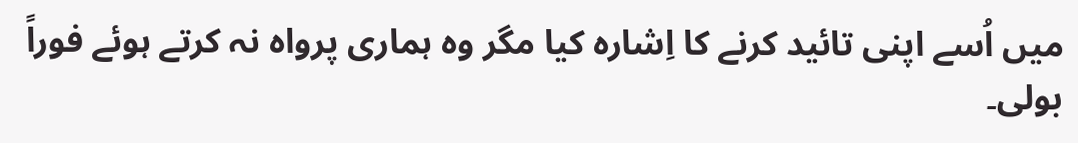میں اُسے اپنی تائید کرنے کا اِشارہ کیا مگر وہ ہماری پرواہ نہ کرتے ہوئے فوراً بولی۔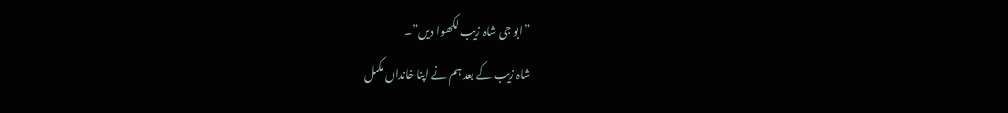”ابو جی شاہ زیب لکھوا دیں”۔
شاہ زیب کے بعد ہم نے اپنا خانداں مکمل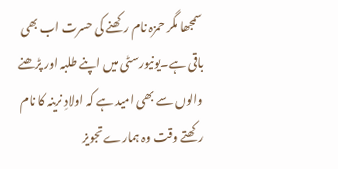سمجھا مگر حمزہ نام رکھنے کی حسرت اب بھی باقی ہے۔یونیورسٹی میں اپنے طلبہ اور پڑھنے والوں سے بھی امید ہے کہ اولادِ نرینہ کا نام رکھتے وقت وہ ہمارے تجویز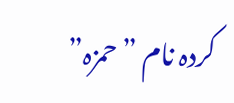کردہ نام ”حمزہ”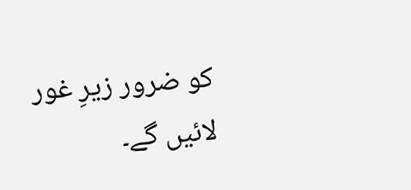کو ضرور زیرِ غور لائیں گے۔